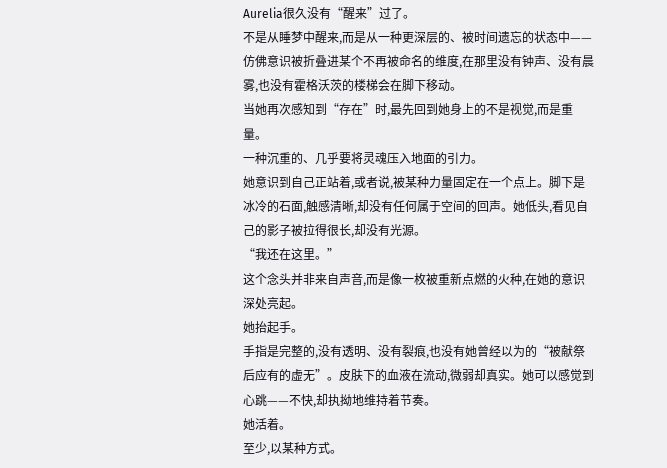Aurelia很久没有“醒来”过了。
不是从睡梦中醒来,而是从一种更深层的、被时间遗忘的状态中——仿佛意识被折叠进某个不再被命名的维度,在那里没有钟声、没有晨雾,也没有霍格沃茨的楼梯会在脚下移动。
当她再次感知到“存在”时,最先回到她身上的不是视觉,而是重量。
一种沉重的、几乎要将灵魂压入地面的引力。
她意识到自己正站着,或者说,被某种力量固定在一个点上。脚下是冰冷的石面,触感清晰,却没有任何属于空间的回声。她低头,看见自己的影子被拉得很长,却没有光源。
“我还在这里。”
这个念头并非来自声音,而是像一枚被重新点燃的火种,在她的意识深处亮起。
她抬起手。
手指是完整的,没有透明、没有裂痕,也没有她曾经以为的“被献祭后应有的虚无”。皮肤下的血液在流动,微弱却真实。她可以感觉到心跳——不快,却执拗地维持着节奏。
她活着。
至少,以某种方式。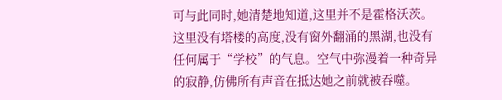可与此同时,她清楚地知道,这里并不是霍格沃茨。
这里没有塔楼的高度,没有窗外翻涌的黑湖,也没有任何属于“学校”的气息。空气中弥漫着一种奇异的寂静,仿佛所有声音在抵达她之前就被吞噬。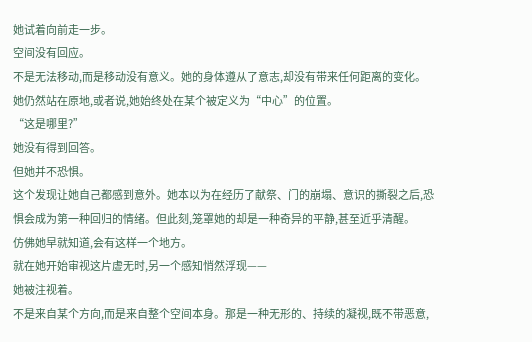她试着向前走一步。
空间没有回应。
不是无法移动,而是移动没有意义。她的身体遵从了意志,却没有带来任何距离的变化。她仍然站在原地,或者说,她始终处在某个被定义为“中心”的位置。
“这是哪里?”
她没有得到回答。
但她并不恐惧。
这个发现让她自己都感到意外。她本以为在经历了献祭、门的崩塌、意识的撕裂之后,恐惧会成为第一种回归的情绪。但此刻,笼罩她的却是一种奇异的平静,甚至近乎清醒。
仿佛她早就知道,会有这样一个地方。
就在她开始审视这片虚无时,另一个感知悄然浮现——
她被注视着。
不是来自某个方向,而是来自整个空间本身。那是一种无形的、持续的凝视,既不带恶意,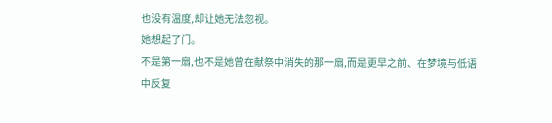也没有温度,却让她无法忽视。
她想起了门。
不是第一扇,也不是她曾在献祭中消失的那一扇,而是更早之前、在梦境与低语中反复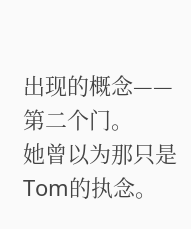出现的概念——第二个门。
她曾以为那只是Tom的执念。